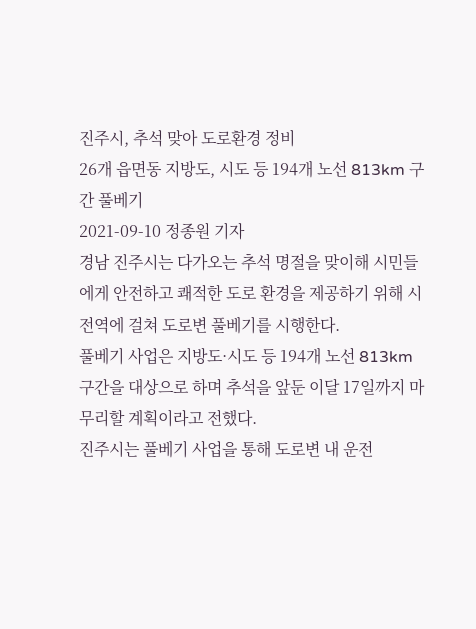진주시, 추석 맞아 도로환경 정비
26개 읍면동 지방도, 시도 등 194개 노선 813km 구간 풀베기
2021-09-10 정종원 기자
경남 진주시는 다가오는 추석 명절을 맞이해 시민들에게 안전하고 쾌적한 도로 환경을 제공하기 위해 시 전역에 걸쳐 도로변 풀베기를 시행한다.
풀베기 사업은 지방도·시도 등 194개 노선 813km 구간을 대상으로 하며 추석을 앞둔 이달 17일까지 마무리할 계획이라고 전했다.
진주시는 풀베기 사업을 통해 도로변 내 운전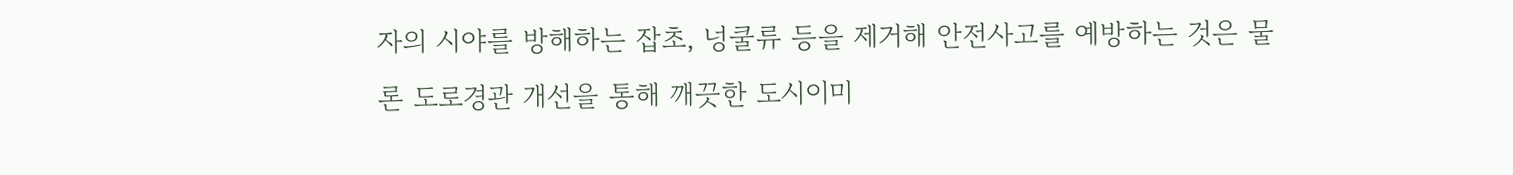자의 시야를 방해하는 잡초, 넝쿨류 등을 제거해 안전사고를 예방하는 것은 물론 도로경관 개선을 통해 깨끗한 도시이미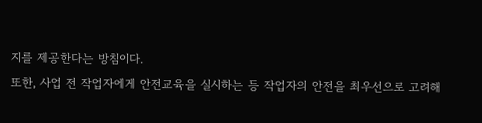지를 제공한다는 방침이다.
또한, 사업 전 작업자에게 안전교육을 실시하는 등 작업자의 안전을 최우선으로 고려해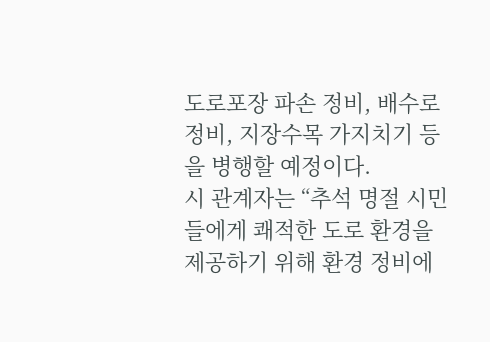도로포장 파손 정비, 배수로 정비, 지장수목 가지치기 등을 병행할 예정이다.
시 관계자는 “추석 명절 시민들에게 쾌적한 도로 환경을 제공하기 위해 환경 정비에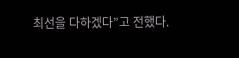최선을 다하겠다”고 전했다.